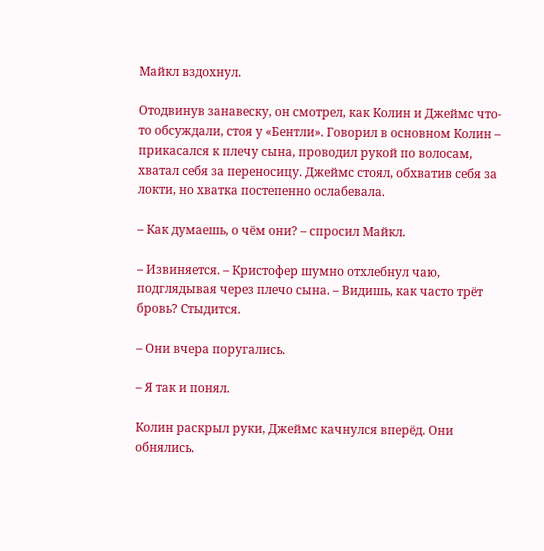Майкл вздохнул.

Отодвинув занавеску, он смотрел, как Колин и Джеймс что-то обсуждали, стоя у «Бентли». Говорил в основном Колин – прикасался к плечу сына, проводил рукой по волосам, хватал себя за переносицу. Джеймс стоял, обхватив себя за локти, но хватка постепенно ослабевала.

– Как думаешь, о чём они? – спросил Майкл.

– Извиняется. – Кристофер шумно отхлебнул чаю, подглядывая через плечо сына. – Видишь, как часто трёт бровь? Стыдится.

– Они вчера поругались.

– Я так и понял.

Колин раскрыл руки, Джеймс качнулся вперёд. Они обнялись.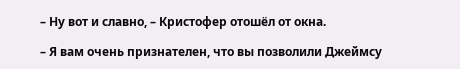– Ну вот и славно, – Кристофер отошёл от окна.

– Я вам очень признателен, что вы позволили Джеймсу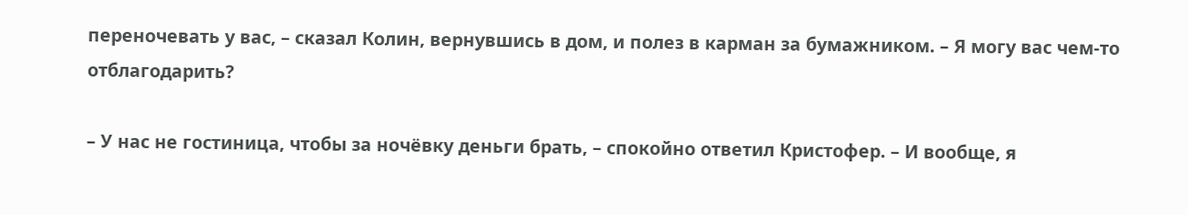переночевать у вас, – сказал Колин, вернувшись в дом, и полез в карман за бумажником. – Я могу вас чем-то отблагодарить?

– У нас не гостиница, чтобы за ночёвку деньги брать, – спокойно ответил Кристофер. – И вообще, я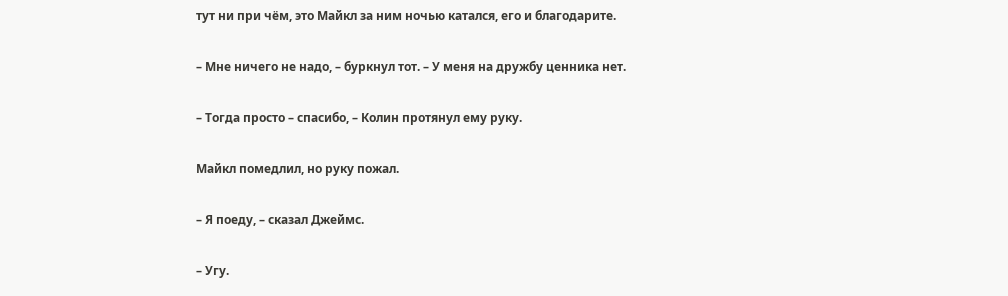тут ни при чём, это Майкл за ним ночью катался, его и благодарите.

– Мне ничего не надо, – буркнул тот. – У меня на дружбу ценника нет.

– Тогда просто – спасибо, – Колин протянул ему руку.

Майкл помедлил, но руку пожал.

– Я поеду, – сказал Джеймс.

– Угу.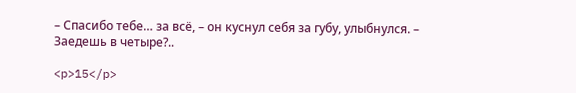– Спасибо тебе… за всё, – он куснул себя за губу, улыбнулся. – Заедешь в четыре?..

<p>15</p>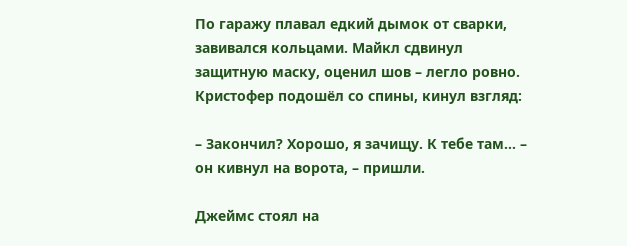По гаражу плавал едкий дымок от сварки, завивался кольцами. Майкл сдвинул защитную маску, оценил шов – легло ровно. Кристофер подошёл со спины, кинул взгляд:

– Закончил? Хорошо, я зачищу. К тебе там… – он кивнул на ворота, – пришли.

Джеймс стоял на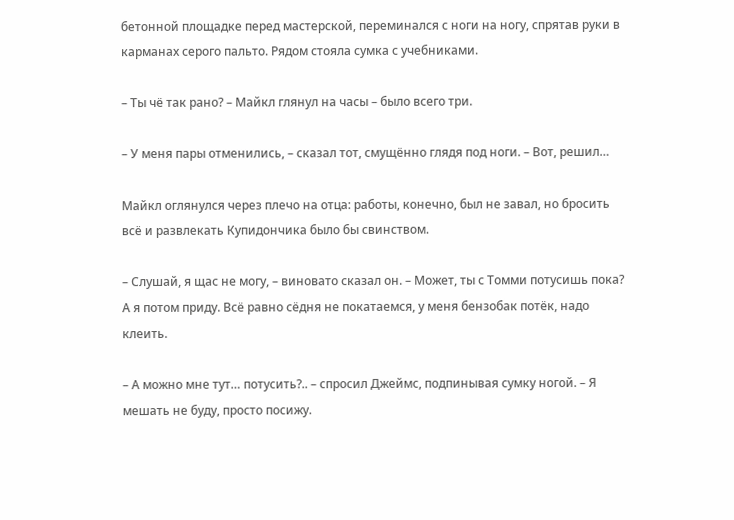бетонной площадке перед мастерской, переминался с ноги на ногу, спрятав руки в карманах серого пальто. Рядом стояла сумка с учебниками.

– Ты чё так рано? – Майкл глянул на часы – было всего три.

– У меня пары отменились, – сказал тот, смущённо глядя под ноги. – Вот, решил…

Майкл оглянулся через плечо на отца: работы, конечно, был не завал, но бросить всё и развлекать Купидончика было бы свинством.

– Слушай, я щас не могу, – виновато сказал он. – Может, ты с Томми потусишь пока? А я потом приду. Всё равно сёдня не покатаемся, у меня бензобак потёк, надо клеить.

– А можно мне тут… потусить?.. – спросил Джеймс, подпинывая сумку ногой. – Я мешать не буду, просто посижу.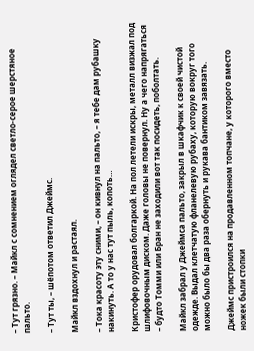– Тут грязно. – Майкл с сомнением оглядел светло-серое шерстяное пальто.

– Тут ты, – шёпотом ответил Джеймс.

Майкл вздохнул и растаял.

– Тока красоту эту сними, – он кивнул на пальто, – я тебе дам рубашку накинуть. А то у нас тут пыль, копоть…

Кристофер орудовал болгаркой. На пол летели искры, металл визжал под шлифовочным диском. Даже головы не повернул. Ну а чего напрягаться – будто Томми или Бран не заходили вот так посидеть, поболтать.

Майкл забрал у Джеймса пальто, закрыл в шкафчик к своей чистой одежде. Выдал клетчатую фланелевую рубаху, которую вокруг того можно было бы два раза обернуть и рукава бантиком завязать.

Джеймс пристроился на продавленном топчане, у которого вместо ножек были стопки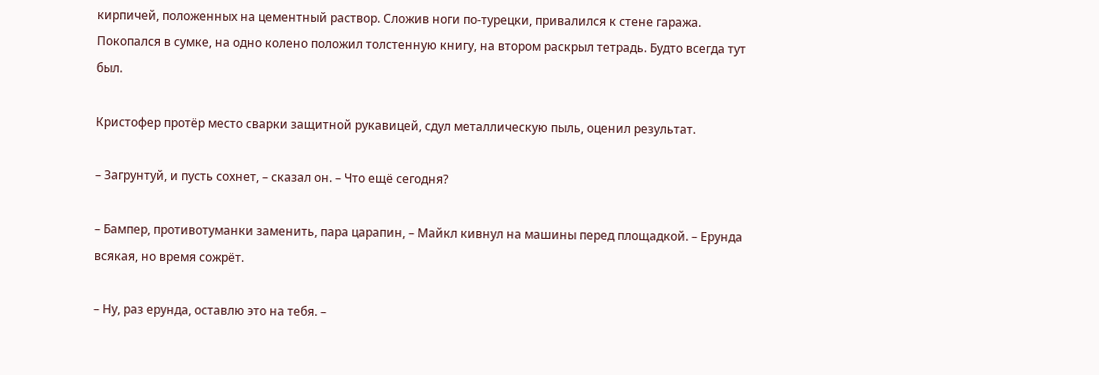кирпичей, положенных на цементный раствор. Сложив ноги по-турецки, привалился к стене гаража. Покопался в сумке, на одно колено положил толстенную книгу, на втором раскрыл тетрадь. Будто всегда тут был.

Кристофер протёр место сварки защитной рукавицей, сдул металлическую пыль, оценил результат.

– Загрунтуй, и пусть сохнет, – сказал он. – Что ещё сегодня?

– Бампер, противотуманки заменить, пара царапин, – Майкл кивнул на машины перед площадкой. – Ерунда всякая, но время сожрёт.

– Ну, раз ерунда, оставлю это на тебя. –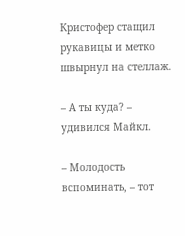Кристофер стащил рукавицы и метко швырнул на стеллаж.

– А ты куда? – удивился Майкл.

– Молодость вспоминать, – тот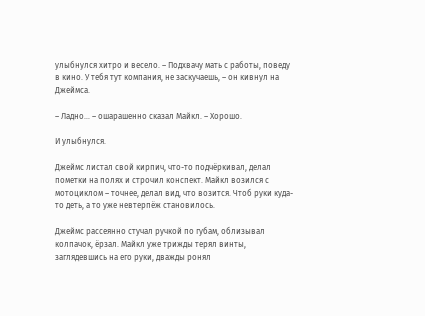улыбнулся хитро и весело. – Подхвачу мать с работы, поведу в кино. У тебя тут компания, не заскучаешь, – он кивнул на Джеймса.

– Ладно… – ошарашенно сказал Майкл. – Хорошо.

И улыбнулся.

Джеймс листал свой кирпич, что-то подчёркивал, делал пометки на полях и строчил конспект. Майкл возился с мотоциклом – точнее, делал вид, что возится. Чтоб руки куда-то деть, а то уже невтерпёж становилось.

Джеймс рассеянно стучал ручкой по губам, облизывал колпачок, ёрзал. Майкл уже трижды терял винты, заглядевшись на его руки, дважды ронял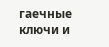гаечные ключи и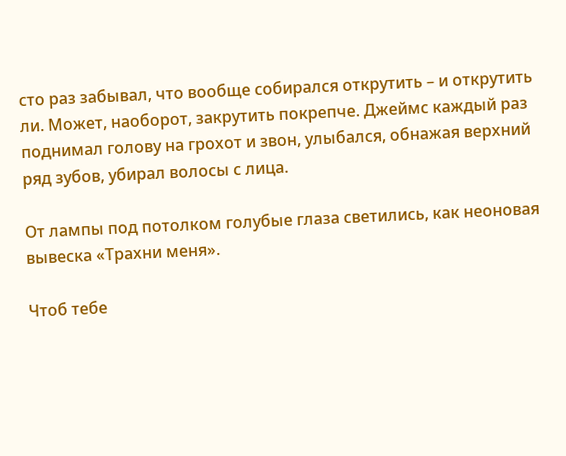сто раз забывал, что вообще собирался открутить – и открутить ли. Может, наоборот, закрутить покрепче. Джеймс каждый раз поднимал голову на грохот и звон, улыбался, обнажая верхний ряд зубов, убирал волосы с лица.

От лампы под потолком голубые глаза светились, как неоновая вывеска «Трахни меня».

Чтоб тебе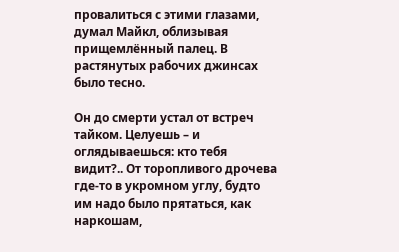провалиться с этими глазами, думал Майкл, облизывая прищемлённый палец. В растянутых рабочих джинсах было тесно.

Он до смерти устал от встреч тайком. Целуешь – и оглядываешься: кто тебя видит?.. От торопливого дрочева где-то в укромном углу, будто им надо было прятаться, как наркошам,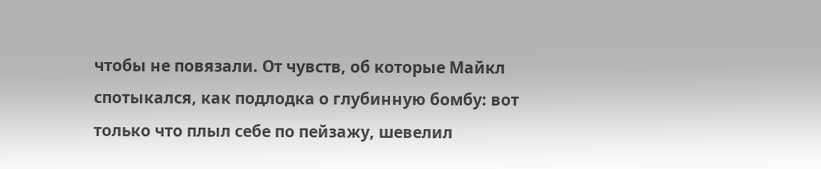чтобы не повязали. От чувств, об которые Майкл спотыкался, как подлодка о глубинную бомбу: вот только что плыл себе по пейзажу, шевелил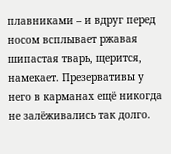плавниками – и вдруг перед носом всплывает ржавая шипастая тварь, щерится, намекает. Презервативы у него в карманах ещё никогда не залёживались так долго.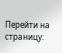Перейти на страницу: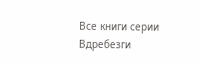Все книги серии Вдребезги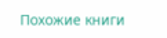Похожие книги